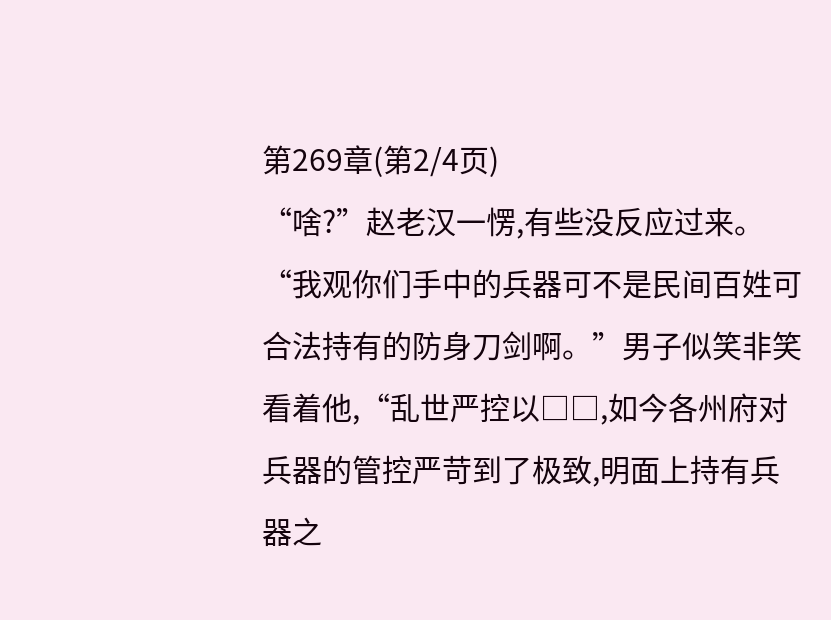第269章(第2/4页)
“啥?”赵老汉一愣,有些没反应过来。
“我观你们手中的兵器可不是民间百姓可合法持有的防身刀剑啊。”男子似笑非笑看着他,“乱世严控以□□,如今各州府对兵器的管控严苛到了极致,明面上持有兵器之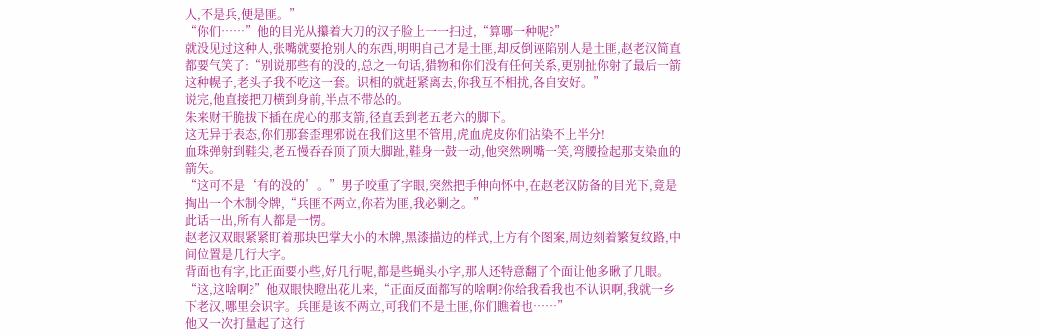人,不是兵,便是匪。”
“你们……”他的目光从攥着大刀的汉子脸上一一扫过,“算哪一种呢?”
就没见过这种人,张嘴就要抢别人的东西,明明自己才是土匪,却反倒诬陷别人是土匪,赵老汉简直都要气笑了:“别说那些有的没的,总之一句话,猎物和你们没有任何关系,更别扯你射了最后一箭这种幌子,老头子我不吃这一套。识相的就赶紧离去,你我互不相扰,各自安好。”
说完,他直接把刀横到身前,半点不带怂的。
朱来财干脆拔下插在虎心的那支箭,径直丢到老五老六的脚下。
这无异于表态,你们那套歪理邪说在我们这里不管用,虎血虎皮你们沾染不上半分!
血珠弹射到鞋尖,老五慢吞吞顶了顶大脚趾,鞋身一鼓一动,他突然咧嘴一笑,弯腰捡起那支染血的箭矢。
“这可不是‘有的没的’。”男子咬重了字眼,突然把手伸向怀中,在赵老汉防备的目光下,竟是掏出一个木制令牌,“兵匪不两立,你若为匪,我必剿之。”
此话一出,所有人都是一愣。
赵老汉双眼紧紧盯着那块巴掌大小的木牌,黑漆描边的样式,上方有个图案,周边刻着繁复纹路,中间位置是几行大字。
背面也有字,比正面要小些,好几行呢,都是些蝇头小字,那人还特意翻了个面让他多瞅了几眼。
“这,这啥啊?”他双眼快瞪出花儿来,“正面反面都写的啥啊?你给我看我也不认识啊,我就一乡下老汉,哪里会识字。兵匪是该不两立,可我们不是土匪,你们瞧着也……”
他又一次打量起了这行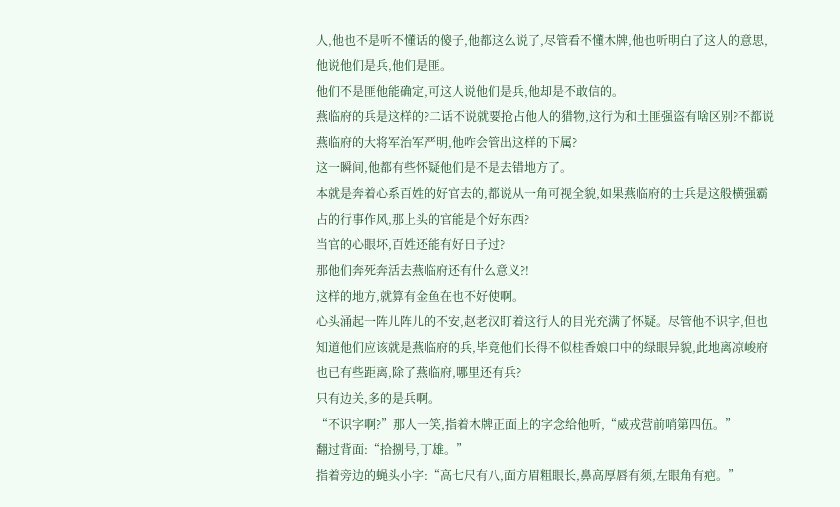人,他也不是听不懂话的傻子,他都这么说了,尽管看不懂木牌,他也听明白了这人的意思,他说他们是兵,他们是匪。
他们不是匪他能确定,可这人说他们是兵,他却是不敢信的。
燕临府的兵是这样的?二话不说就要抢占他人的猎物,这行为和土匪强盗有啥区别?不都说燕临府的大将军治军严明,他咋会管出这样的下属?
这一瞬间,他都有些怀疑他们是不是去错地方了。
本就是奔着心系百姓的好官去的,都说从一角可视全貌,如果燕临府的士兵是这般横强霸占的行事作风,那上头的官能是个好东西?
当官的心眼坏,百姓还能有好日子过?
那他们奔死奔活去燕临府还有什么意义?!
这样的地方,就算有金鱼在也不好使啊。
心头涌起一阵儿阵儿的不安,赵老汉盯着这行人的目光充满了怀疑。尽管他不识字,但也知道他们应该就是燕临府的兵,毕竟他们长得不似桂香娘口中的绿眼异貌,此地离凉峻府也已有些距离,除了燕临府,哪里还有兵?
只有边关,多的是兵啊。
“不识字啊?”那人一笑,指着木牌正面上的字念给他听,“威戎营前哨第四伍。”
翻过背面:“拾捌号,丁雄。”
指着旁边的蝇头小字:“高七尺有八,面方眉粗眼长,鼻高厚唇有须,左眼角有疤。”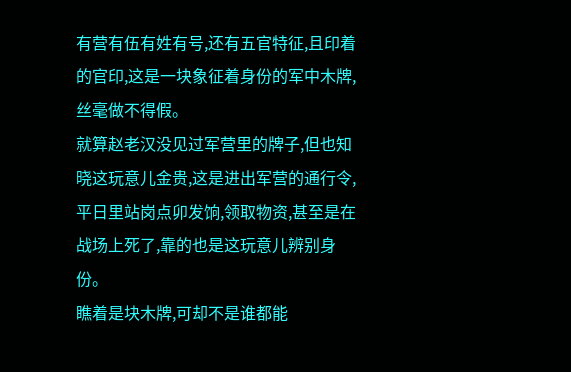有营有伍有姓有号,还有五官特征,且印着的官印,这是一块象征着身份的军中木牌,丝毫做不得假。
就算赵老汉没见过军营里的牌子,但也知晓这玩意儿金贵,这是进出军营的通行令,平日里站岗点卯发饷,领取物资,甚至是在战场上死了,靠的也是这玩意儿辨别身份。
瞧着是块木牌,可却不是谁都能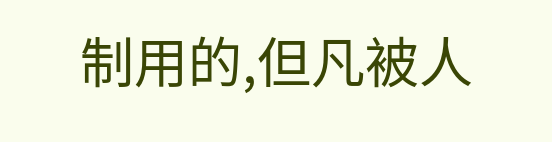制用的,但凡被人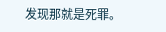发现那就是死罪。